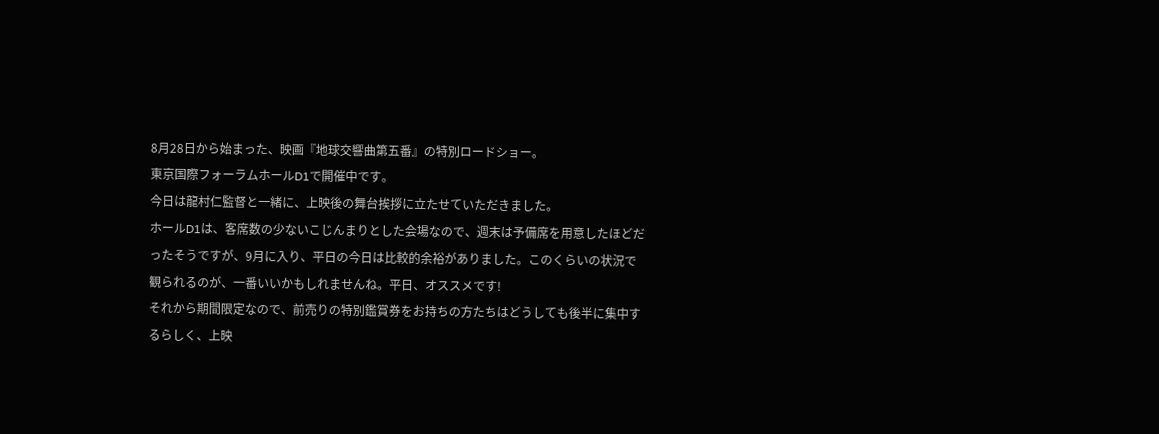8月28日から始まった、映画『地球交響曲第五番』の特別ロードショー。
東京国際フォーラムホールD1で開催中です。
今日は龍村仁監督と一緒に、上映後の舞台挨拶に立たせていただきました。
ホールD1は、客席数の少ないこじんまりとした会場なので、週末は予備席を用意したほどだったそうですが、9月に入り、平日の今日は比較的余裕がありました。このくらいの状況で観られるのが、一番いいかもしれませんね。平日、オススメです!
それから期間限定なので、前売りの特別鑑賞券をお持ちの方たちはどうしても後半に集中するらしく、上映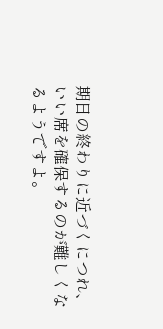期日の終わりに近づくにつれ、いい席を確保するのが難しくなるようですよ。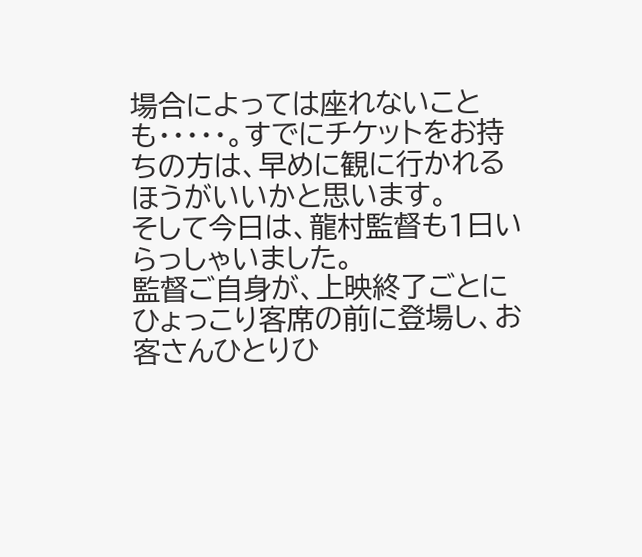場合によっては座れないことも・・・・・。すでにチケットをお持ちの方は、早めに観に行かれるほうがいいかと思います。
そして今日は、龍村監督も1日いらっしゃいました。
監督ご自身が、上映終了ごとにひょっこり客席の前に登場し、お客さんひとりひ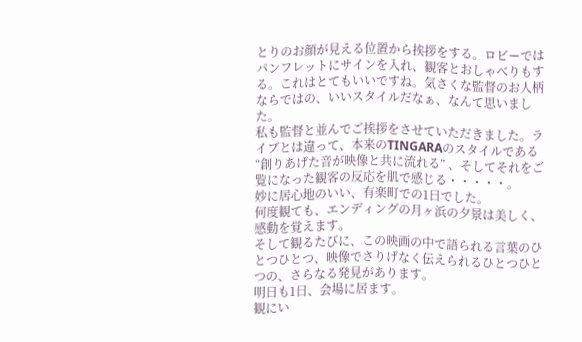とりのお顔が見える位置から挨拶をする。ロビーではパンフレットにサインを入れ、観客とおしゃべりもする。これはとてもいいですね。気さくな監督のお人柄ならではの、いいスタイルだなぁ、なんて思いました。
私も監督と並んでご挨拶をさせていただきました。ライブとは違って、本来のTINGARAのスタイルである “創りあげた音が映像と共に流れる” 、そしてそれをご覧になった観客の反応を肌で感じる・・・・・。
妙に居心地のいい、有楽町での1日でした。
何度観ても、エンディングの月ヶ浜の夕景は美しく、感動を覚えます。
そして観るたびに、この映画の中で語られる言葉のひとつひとつ、映像でさりげなく伝えられるひとつひとつの、さらなる発見があります。
明日も1日、会場に居ます。
観にい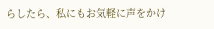らしたら、私にもお気軽に声をかけ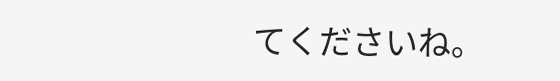てくださいね。